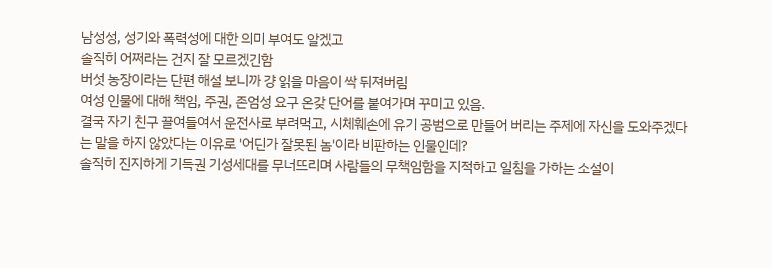남성성, 성기와 폭력성에 대한 의미 부여도 알겠고
솔직히 어쩌라는 건지 잘 모르겠긴함
버섯 농장이라는 단편 해설 보니까 걍 읽을 마음이 싹 뒤져버림
여성 인물에 대해 책임, 주권, 존엄성 요구 온갖 단어를 붙여가며 꾸미고 있음.
결국 자기 친구 끌여들여서 운전사로 부려먹고, 시체훼손에 유기 공범으로 만들어 버리는 주제에 자신을 도와주겠다는 말을 하지 않았다는 이유로 '어딘가 잘못된 놈'이라 비판하는 인물인데?
솔직히 진지하게 기득권 기성세대를 무너뜨리며 사람들의 무책임함을 지적하고 일침을 가하는 소설이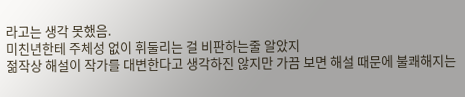라고는 생각 못했음.
미친년한테 주체성 없이 휘둘리는 걸 비판하는줄 알았지
젊작상 해설이 작가를 대변한다고 생각하진 않지만 가끔 보면 해설 때문에 불쾌해지는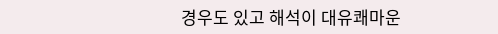경우도 있고 해석이 대유쾌마운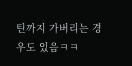틴까지 가버리는 경우도 있음ㅋㅋ